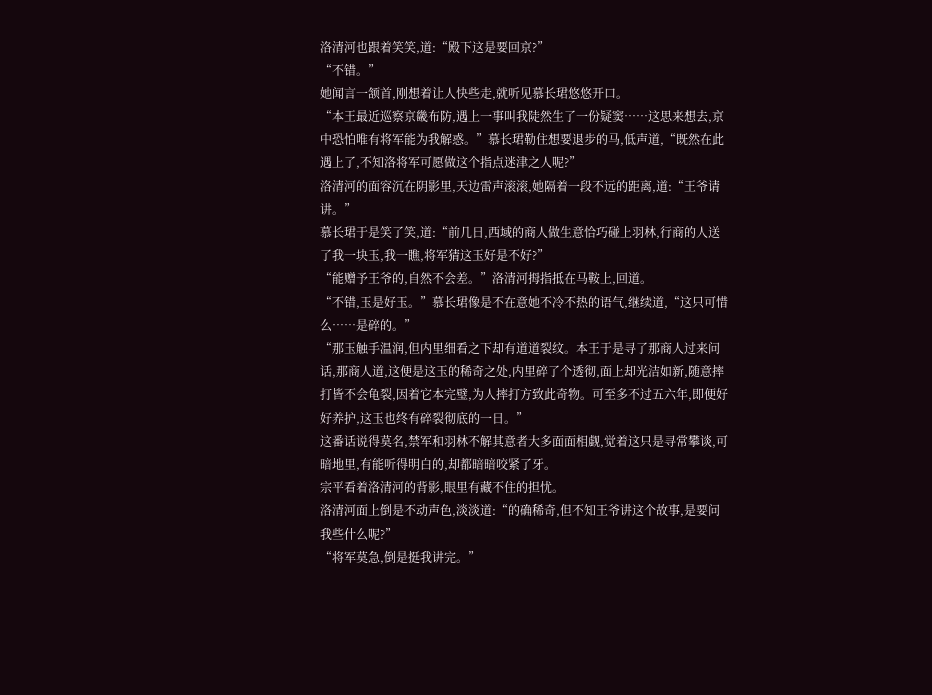洛清河也跟着笑笑,道:“殿下这是要回京?”
“不错。”
她闻言一颔首,刚想着让人快些走,就听见慕长珺悠悠开口。
“本王最近巡察京畿布防,遇上一事叫我陡然生了一份疑窦……这思来想去,京中恐怕唯有将军能为我解惑。”慕长珺勒住想要退步的马,低声道,“既然在此遇上了,不知洛将军可愿做这个指点迷津之人呢?”
洛清河的面容沉在阴影里,天边雷声滚滚,她隔着一段不远的距离,道:“王爷请讲。”
慕长珺于是笑了笑,道:“前几日,西域的商人做生意恰巧碰上羽林,行商的人送了我一块玉,我一瞧,将军猜这玉好是不好?”
“能赠予王爷的,自然不会差。”洛清河拇指抵在马鞍上,回道。
“不错,玉是好玉。”慕长珺像是不在意她不冷不热的语气,继续道,“这只可惜么……是碎的。”
“那玉触手温润,但内里细看之下却有道道裂纹。本王于是寻了那商人过来问话,那商人道,这便是这玉的稀奇之处,内里碎了个透彻,面上却光洁如新,随意摔打皆不会龟裂,因着它本完璧,为人摔打方致此奇物。可至多不过五六年,即便好好养护,这玉也终有碎裂彻底的一日。”
这番话说得莫名,禁军和羽林不解其意者大多面面相觑,觉着这只是寻常攀谈,可暗地里,有能听得明白的,却都暗暗咬紧了牙。
宗平看着洛清河的背影,眼里有藏不住的担忧。
洛清河面上倒是不动声色,淡淡道:“的确稀奇,但不知王爷讲这个故事,是要问我些什么呢?”
“将军莫急,倒是挺我讲完。”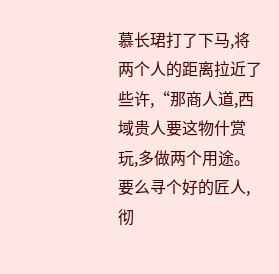慕长珺打了下马,将两个人的距离拉近了些许,“那商人道,西域贵人要这物什赏玩,多做两个用途。要么寻个好的匠人,彻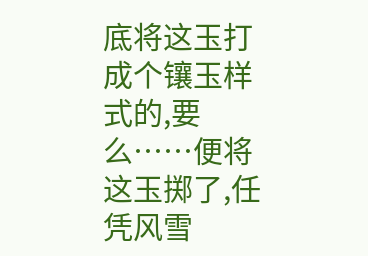底将这玉打成个镶玉样式的,要么……便将这玉掷了,任凭风雪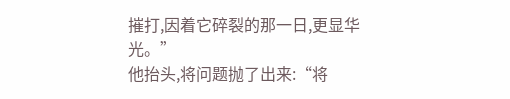摧打,因着它碎裂的那一日,更显华光。”
他抬头,将问题抛了出来:“将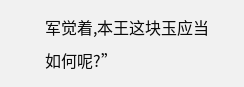军觉着,本王这块玉应当如何呢?”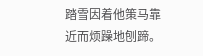踏雪因着他策马靠近而烦躁地刨蹄。